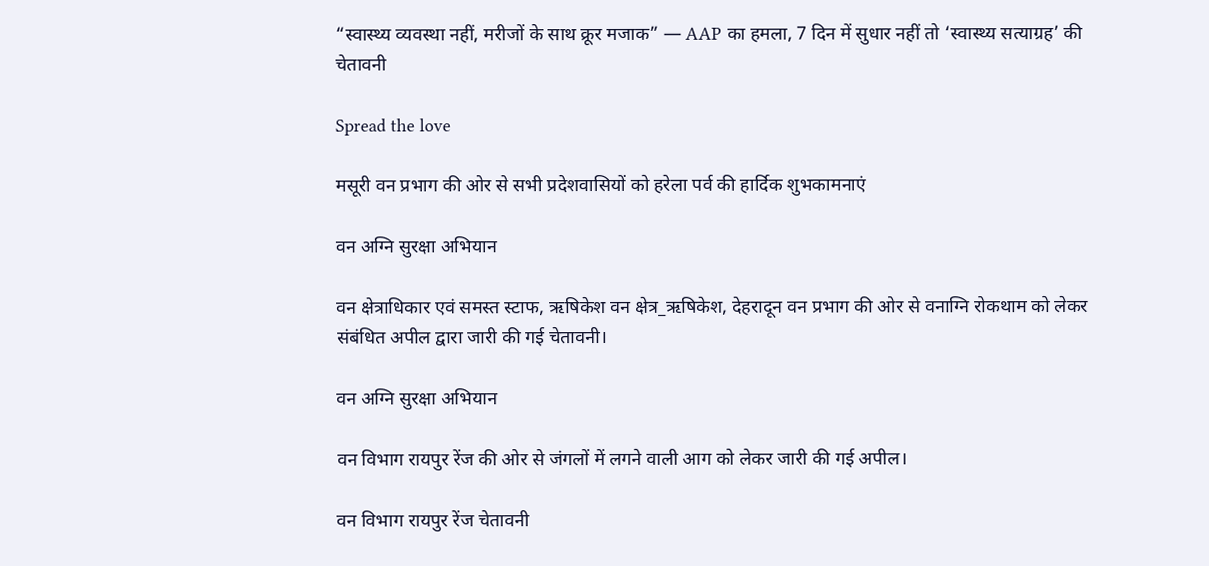“स्वास्थ्य व्यवस्था नहीं, मरीजों के साथ क्रूर मजाक” — AAP का हमला, 7 दिन में सुधार नहीं तो ‘स्वास्थ्य सत्याग्रह’ की चेतावनी

Spread the love

मसूरी वन प्रभाग की ओर से सभी प्रदेशवासियों को हरेला पर्व की हार्दिक शुभकामनाएं

वन अग्नि सुरक्षा अभियान

वन क्षेत्राधिकार एवं समस्त स्टाफ, ऋषिकेश वन क्षेत्र_ऋषिकेश, देहरादून वन प्रभाग की ओर से वनाग्नि रोकथाम को लेकर संबंधित अपील द्वारा जारी की गई चेतावनी।

वन अग्नि सुरक्षा अभियान

वन विभाग रायपुर रेंज की ओर से जंगलों में लगने वाली आग को लेकर जारी की गई अपील।

वन विभाग रायपुर रेंज चेतावनी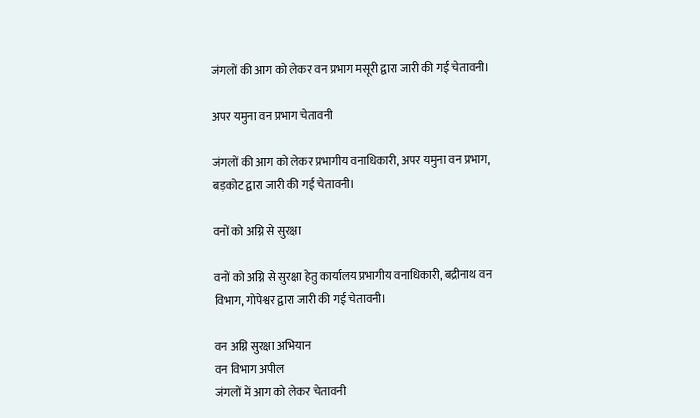जंगलों की आग को लेकर वन प्रभाग मसूरी द्वारा जारी की गई चेतावनी।

अपर यमुना वन प्रभाग चेतावनी

जंगलों की आग को लेकर प्रभागीय वनाधिकारी, अपर यमुना वन प्रभाग, बड़कोट द्वारा जारी की गई चेतावनी।

वनों को अग्नि से सुरक्षा

वनों को अग्नि से सुरक्षा हेतु कार्यालय प्रभागीय वनाधिकारी, बद्रीनाथ वन विभाग, गोपेश्वर द्वारा जारी की गई चेतावनी।

वन अग्नि सुरक्षा अभियान
वन विभाग अपील
जंगलों में आग को लेकर चेतावनी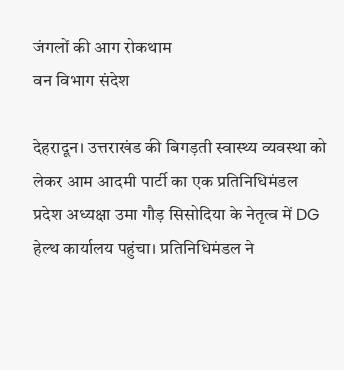जंगलों की आग रोकथाम
वन विभाग संदेश

देहरादून। उत्तराखंड की बिगड़ती स्वास्थ्य व्यवस्था को लेकर आम आदमी पार्टी का एक प्रतिनिधिमंडल प्रदेश अध्यक्षा उमा गौड़ सिसोदिया के नेतृत्व में DG हेल्थ कार्यालय पहुंचा। प्रतिनिधिमंडल ने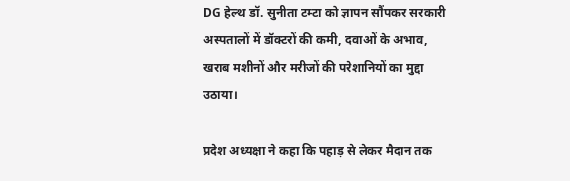DG हेल्थ डॉ. सुनीता टम्टा को ज्ञापन सौंपकर सरकारी अस्पतालों में डॉक्टरों की कमी, दवाओं के अभाव, खराब मशीनों और मरीजों की परेशानियों का मुद्दा उठाया।

प्रदेश अध्यक्षा ने कहा कि पहाड़ से लेकर मैदान तक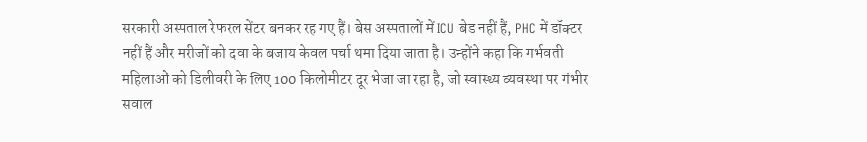सरकारी अस्पताल रेफरल सेंटर बनकर रह गए हैं। बेस अस्पतालों में ICU बेड नहीं हैं, PHC में डॉक्टर नहीं हैं और मरीजों को दवा के बजाय केवल पर्चा थमा दिया जाता है। उन्होंने कहा कि गर्भवती महिलाओं को डिलीवरी के लिए 100 किलोमीटर दूर भेजा जा रहा है, जो स्वास्थ्य व्यवस्था पर गंभीर सवाल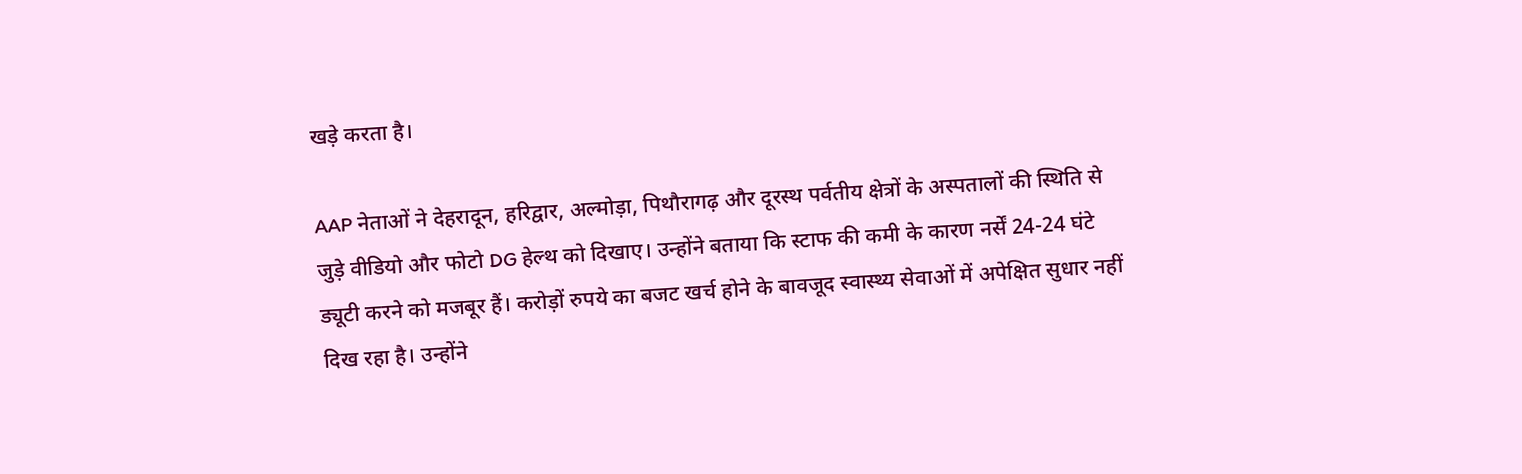खड़े करता है।

AAP नेताओं ने देहरादून, हरिद्वार, अल्मोड़ा, पिथौरागढ़ और दूरस्थ पर्वतीय क्षेत्रों के अस्पतालों की स्थिति से जुड़े वीडियो और फोटो DG हेल्थ को दिखाए। उन्होंने बताया कि स्टाफ की कमी के कारण नर्सें 24-24 घंटे ड्यूटी करने को मजबूर हैं। करोड़ों रुपये का बजट खर्च होने के बावजूद स्वास्थ्य सेवाओं में अपेक्षित सुधार नहीं दिख रहा है। उन्होंने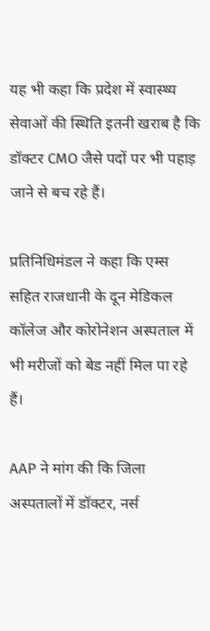यह भी कहा कि प्रदेश में स्वास्थ्य सेवाओं की स्थिति इतनी खराब है कि डॉक्टर CMO जैसे पदों पर भी पहाड़ जाने से बच रहे हैं।

प्रतिनिधिमंडल ने कहा कि एम्स सहित राजधानी के दून मेडिकल कॉलेज और कोरोनेशन अस्पताल में भी मरीजों को बेड नहीं मिल पा रहे हैं।

AAP ने मांग की कि जिला अस्पतालों में डॉक्टर, नर्स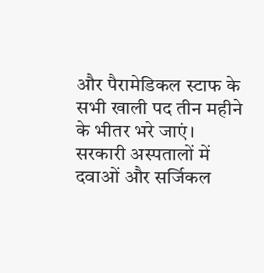और पैरामेडिकल स्टाफ के सभी खाली पद तीन महीने के भीतर भरे जाएं। सरकारी अस्पतालों में दवाओं और सर्जिकल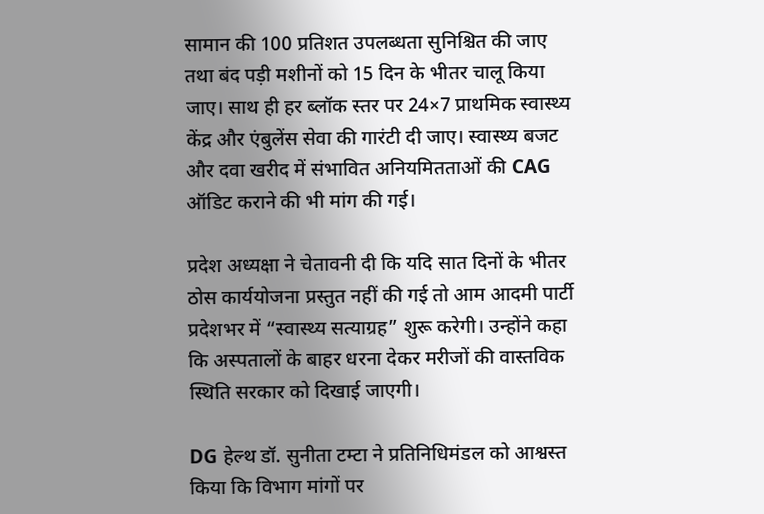सामान की 100 प्रतिशत उपलब्धता सुनिश्चित की जाए तथा बंद पड़ी मशीनों को 15 दिन के भीतर चालू किया जाए। साथ ही हर ब्लॉक स्तर पर 24×7 प्राथमिक स्वास्थ्य केंद्र और एंबुलेंस सेवा की गारंटी दी जाए। स्वास्थ्य बजट और दवा खरीद में संभावित अनियमितताओं की CAG ऑडिट कराने की भी मांग की गई।

प्रदेश अध्यक्षा ने चेतावनी दी कि यदि सात दिनों के भीतर ठोस कार्ययोजना प्रस्तुत नहीं की गई तो आम आदमी पार्टी प्रदेशभर में “स्वास्थ्य सत्याग्रह” शुरू करेगी। उन्होंने कहा कि अस्पतालों के बाहर धरना देकर मरीजों की वास्तविक स्थिति सरकार को दिखाई जाएगी।

DG हेल्थ डॉ. सुनीता टम्टा ने प्रतिनिधिमंडल को आश्वस्त किया कि विभाग मांगों पर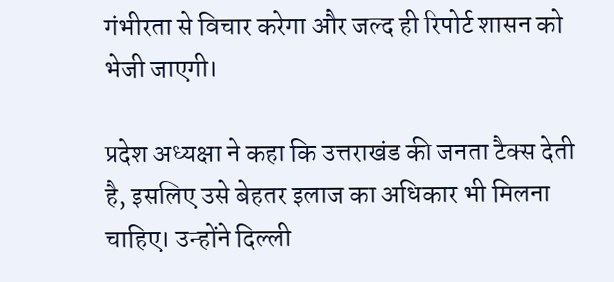गंभीरता से विचार करेगा और जल्द ही रिपोर्ट शासन को भेजी जाएगी।

प्रदेश अध्यक्षा ने कहा कि उत्तराखंड की जनता टैक्स देती है, इसलिए उसे बेहतर इलाज का अधिकार भी मिलना चाहिए। उन्होंने दिल्ली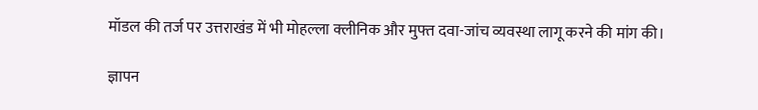मॉडल की तर्ज पर उत्तराखंड में भी मोहल्ला क्लीनिक और मुफ्त दवा-जांच व्यवस्था लागू करने की मांग की।

ज्ञापन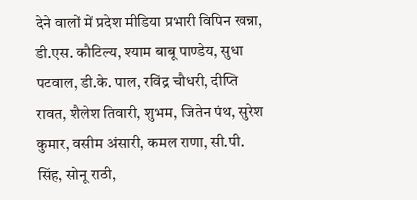देने वालों में प्रदेश मीडिया प्रभारी विपिन खन्ना, डी.एस. कौटिल्य, श्याम बाबू पाण्डेय, सुधा पटवाल, डी.के. पाल, रविंद्र चौधरी, दीप्ति रावत, शैलेश तिवारी, शुभम, जितेन पंथ, सुरेश कुमार, वसीम अंसारी, कमल राणा, सी.पी. सिंह, सोनू राठी,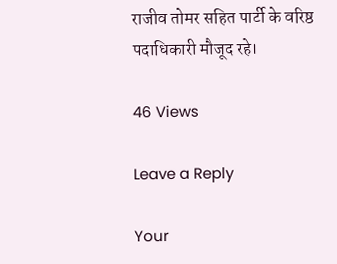राजीव तोमर सहित पार्टी के वरिष्ठ पदाधिकारी मौजूद रहे।

46 Views

Leave a Reply

Your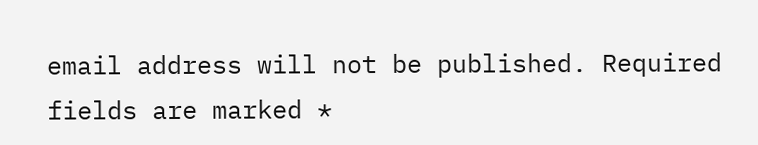email address will not be published. Required fields are marked *